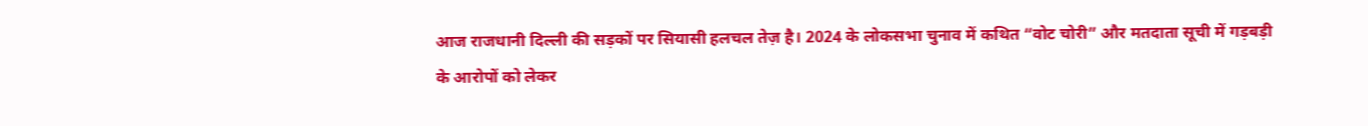आज राजधानी दिल्ली की सड़कों पर सियासी हलचल तेज़ है। 2024 के लोकसभा चुनाव में कथित “वोट चोरी” और मतदाता सूची में गड़बड़ी के आरोपों को लेकर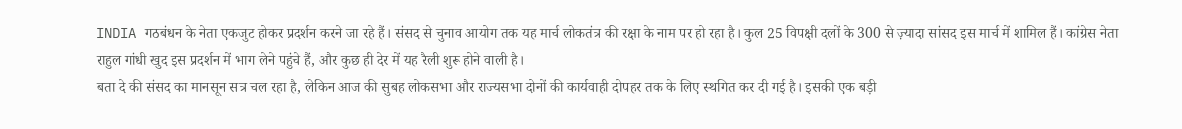INDIA गठबंधन के नेता एकजुट होकर प्रदर्शन करने जा रहे हैं। संसद से चुनाव आयोग तक यह मार्च लोकतंत्र की रक्षा के नाम पर हो रहा है। कुल 25 विपक्षी दलों के 300 से ज़्यादा सांसद इस मार्च में शामिल हैं। कांग्रेस नेता राहुल गांधी खुद इस प्रदर्शन में भाग लेने पहुंचे हैं, और कुछ ही देर में यह रैली शुरू होने वाली है।
बता दे की संसद का मानसून सत्र चल रहा है, लेकिन आज की सुबह लोकसभा और राज्यसभा दोनों की कार्यवाही दोपहर तक के लिए स्थगित कर दी गई है। इसकी एक बड़ी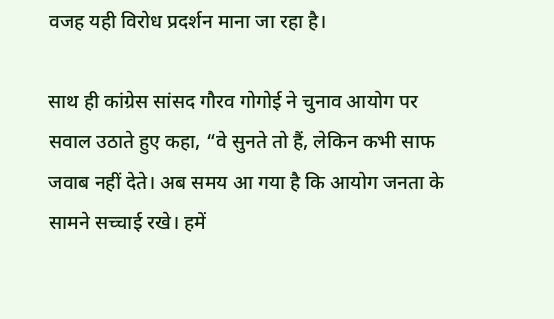वजह यही विरोध प्रदर्शन माना जा रहा है।

साथ ही कांग्रेस सांसद गौरव गोगोई ने चुनाव आयोग पर सवाल उठाते हुए कहा, “वे सुनते तो हैं, लेकिन कभी साफ जवाब नहीं देते। अब समय आ गया है कि आयोग जनता के सामने सच्चाई रखे। हमें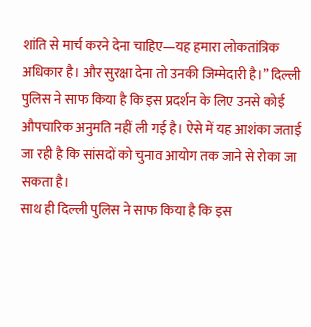शांति से मार्च करने देना चाहिए—यह हमारा लोकतांत्रिक अधिकार है। और सुरक्षा देना तो उनकी जिम्मेदारी है।” दिल्ली पुलिस ने साफ किया है कि इस प्रदर्शन के लिए उनसे कोई औपचारिक अनुमति नहीं ली गई है। ऐसे में यह आशंका जताई जा रही है कि सांसदों को चुनाव आयोग तक जाने से रोका जा सकता है।
साथ ही दिल्ली पुलिस ने साफ किया है कि इस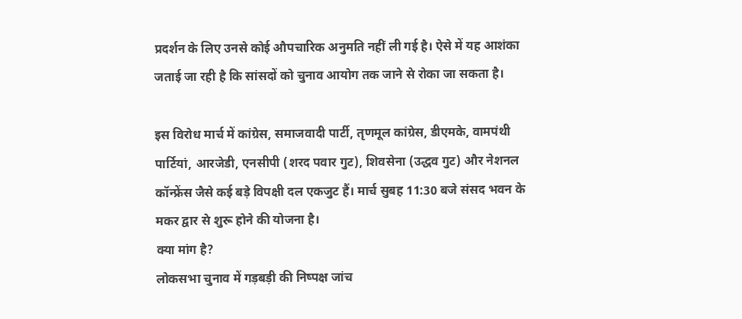प्रदर्शन के लिए उनसे कोई औपचारिक अनुमति नहीं ली गई है। ऐसे में यह आशंका जताई जा रही है कि सांसदों को चुनाव आयोग तक जाने से रोका जा सकता है।

इस विरोध मार्च में कांग्रेस, समाजवादी पार्टी, तृणमूल कांग्रेस, डीएमके, वामपंथी पार्टियां, आरजेडी, एनसीपी (शरद पवार गुट), शिवसेना (उद्धव गुट) और नेशनल कॉन्फ्रेंस जैसे कई बड़े विपक्षी दल एकजुट हैं। मार्च सुबह 11:30 बजे संसद भवन के मकर द्वार से शुरू होने की योजना है।
क्या मांग है?
लोकसभा चुनाव में गड़बड़ी की निष्पक्ष जांच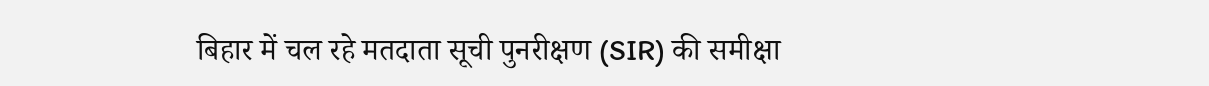बिहार में चल रहे मतदाता सूची पुनरीक्षण (SIR) की समीक्षा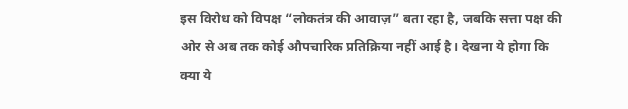इस विरोध को विपक्ष “लोकतंत्र की आवाज़” बता रहा है, जबकि सत्ता पक्ष की ओर से अब तक कोई औपचारिक प्रतिक्रिया नहीं आई है। देखना ये होगा कि क्या ये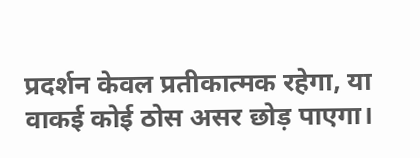प्रदर्शन केवल प्रतीकात्मक रहेगा, या वाकई कोई ठोस असर छोड़ पाएगा।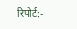रिपोर्ट:-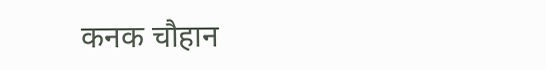कनक चौहान